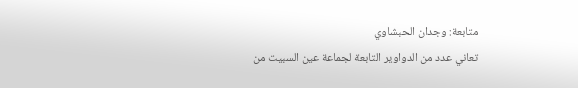متابعة: وجدان الحبشاوي
تعاني عدد من الدواوير التابعة لجماعة عين السبيت من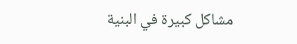مشاكل كبيرة في البنية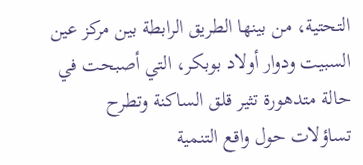التحتية، من بينها الطريق الرابطة بين مركز عين السبيت ودوار أولاد بوبكر، التي أصبحت في حالة متدهورة تثير قلق الساكنة وتطرح تساؤلات حول واقع التنمية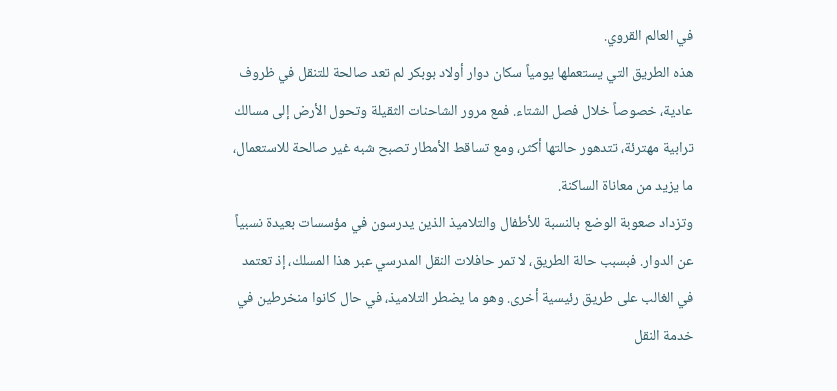في العالم القروي.
هذه الطريق التي يستعملها يومياً سكان دوار أولاد بوبكر لم تعد صالحة للتنقل في ظروف عادية، خصوصاً خلال فصل الشتاء. فمع مرور الشاحنات الثقيلة وتحول الأرض إلى مسالك ترابية مهترئة، تتدهور حالتها أكثر، ومع تساقط الأمطار تصبح شبه غير صالحة للاستعمال، ما يزيد من معاناة الساكنة.
وتزداد صعوبة الوضع بالنسبة للأطفال والتلاميذ الذين يدرسون في مؤسسات بعيدة نسبياً عن الدوار. فبسبب حالة الطريق، لا تمر حافلات النقل المدرسي عبر هذا المسلك، إذ تعتمد في الغالب على طريق رئيسية أخرى. وهو ما يضطر التلاميذ، في حال كانوا منخرطين في خدمة النقل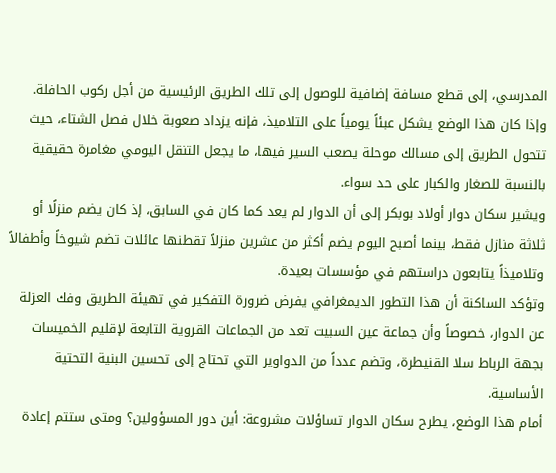المدرسي، إلى قطع مسافة إضافية للوصول إلى تلك الطريق الرئيسية من أجل ركوب الحافلة.
وإذا كان هذا الوضع يشكل عبئاً يومياً على التلاميذ، فإنه يزداد صعوبة خلال فصل الشتاء، حيث تتحول الطريق إلى مسالك موحلة يصعب السير فيها، ما يجعل التنقل اليومي مغامرة حقيقية بالنسبة للصغار والكبار على حد سواء.
ويشير سكان دوار أولاد بوبكر إلى أن الدوار لم يعد كما كان في السابق، إذ كان يضم منزلًا أو ثلاثة منازل فقط، بينما أصبح اليوم يضم أكثر من عشرين منزلاً تقطنها عائلات تضم شيوخاً وأطفالاً وتلاميذاً يتابعون دراستهم في مؤسسات بعيدة.
وتؤكد الساكنة أن هذا التطور الديمغرافي يفرض ضرورة التفكير في تهيئة الطريق وفك العزلة عن الدوار، خصوصاً وأن جماعة عين السبيت تعد من الجماعات القروية التابعة لإقليم الخميسات بجهة الرباط سلا القنيطرة، وتضم عدداً من الدواوير التي تحتاج إلى تحسين البنية التحتية الأساسية.
أمام هذا الوضع، يطرح سكان الدوار تساؤلات مشروعة: أين دور المسؤولين؟ ومتى ستتم إعادة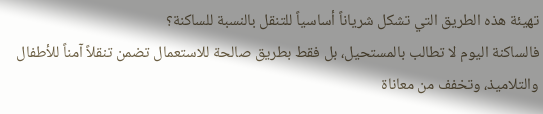تهيئة هذه الطريق التي تشكل شرياناً أساسياً للتنقل بالنسبة للساكنة؟
فالساكنة اليوم لا تطالب بالمستحيل، بل فقط بطريق صالحة للاستعمال تضمن تنقلاً آمناً للأطفال والتلاميذ، وتخفف من معاناة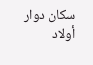سكان دوار أولاد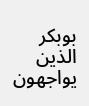بوبكر الذين يواجهون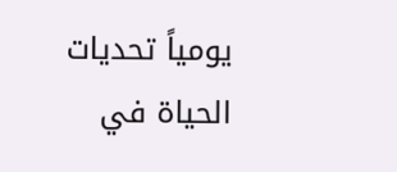يومياً تحديات الحياة في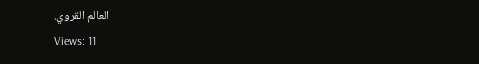العالم القروي.
Views: 11